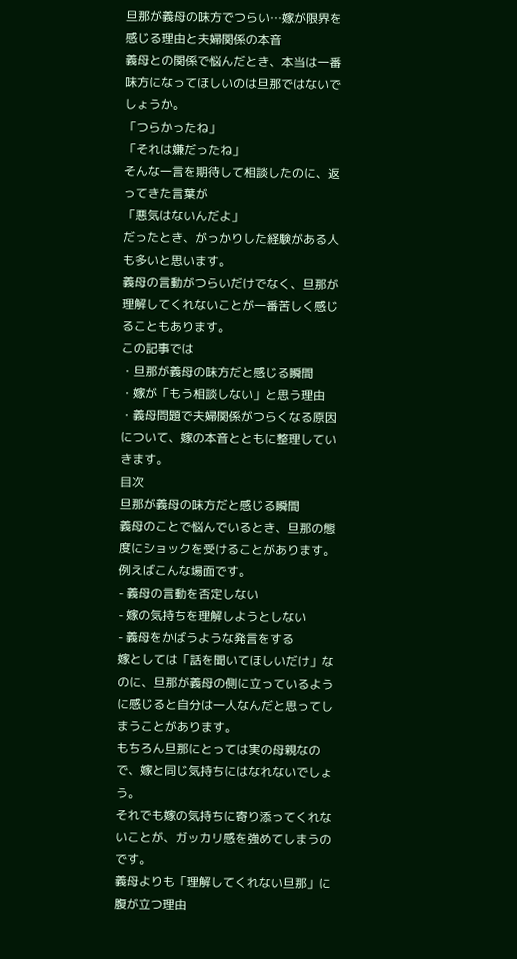旦那が義母の味方でつらい…嫁が限界を感じる理由と夫婦関係の本音
義母との関係で悩んだとき、本当は一番味方になってほしいのは旦那ではないでしょうか。
「つらかったね」
「それは嫌だったね」
そんな一言を期待して相談したのに、返ってきた言葉が
「悪気はないんだよ」
だったとき、がっかりした経験がある人も多いと思います。
義母の言動がつらいだけでなく、旦那が理解してくれないことが一番苦しく感じることもあります。
この記事では
・旦那が義母の味方だと感じる瞬間
・嫁が「もう相談しない」と思う理由
・義母問題で夫婦関係がつらくなる原因
について、嫁の本音とともに整理していきます。
目次
旦那が義母の味方だと感じる瞬間
義母のことで悩んでいるとき、旦那の態度にショックを受けることがあります。
例えばこんな場面です。
- 義母の言動を否定しない
- 嫁の気持ちを理解しようとしない
- 義母をかばうような発言をする
嫁としては「話を聞いてほしいだけ」なのに、旦那が義母の側に立っているように感じると自分は一人なんだと思ってしまうことがあります。
もちろん旦那にとっては実の母親なので、嫁と同じ気持ちにはなれないでしょう。
それでも嫁の気持ちに寄り添ってくれないことが、ガッカリ感を強めてしまうのです。
義母よりも「理解してくれない旦那」に腹が立つ理由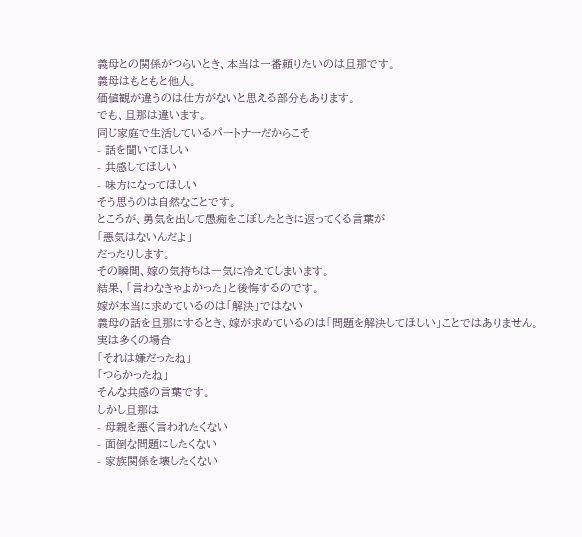義母との関係がつらいとき、本当は一番頼りたいのは旦那です。
義母はもともと他人。
価値観が違うのは仕方がないと思える部分もあります。
でも、旦那は違います。
同じ家庭で生活しているパートナーだからこそ
- 話を聞いてほしい
- 共感してほしい
- 味方になってほしい
そう思うのは自然なことです。
ところが、勇気を出して愚痴をこぼしたときに返ってくる言葉が
「悪気はないんだよ」
だったりします。
その瞬間、嫁の気持ちは一気に冷えてしまいます。
結果、「言わなきゃよかった」と後悔するのです。
嫁が本当に求めているのは「解決」ではない
義母の話を旦那にするとき、嫁が求めているのは「問題を解決してほしい」ことではありません。
実は多くの場合
「それは嫌だったね」
「つらかったね」
そんな共感の言葉です。
しかし旦那は
- 母親を悪く言われたくない
- 面倒な問題にしたくない
- 家族関係を壊したくない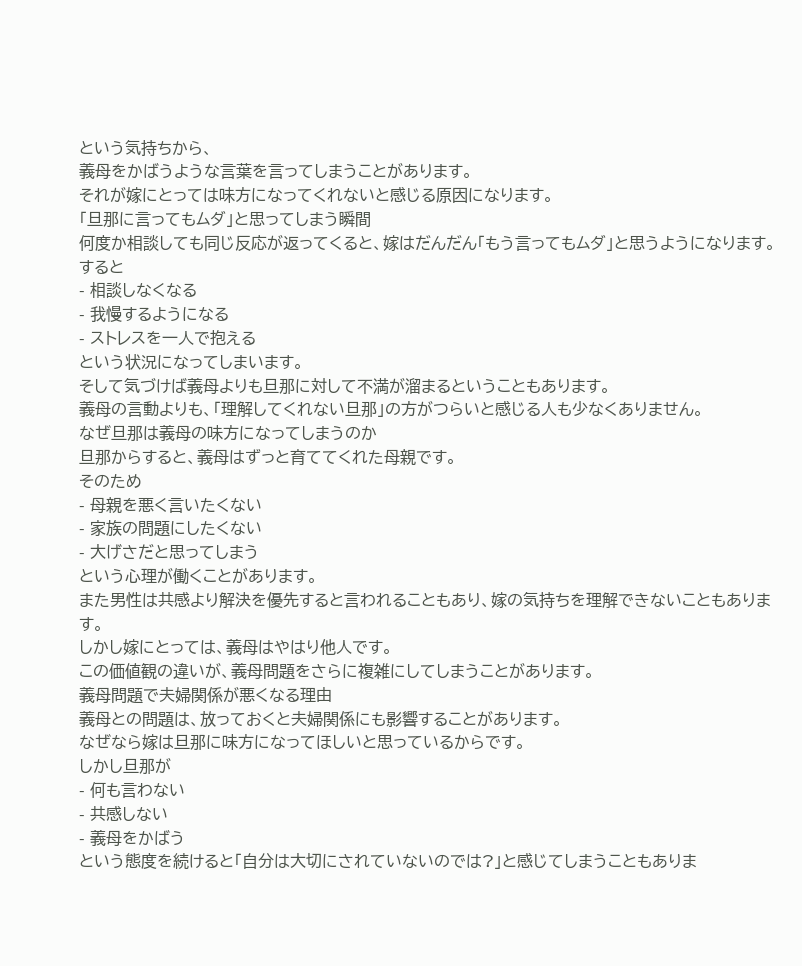という気持ちから、
義母をかばうような言葉を言ってしまうことがあります。
それが嫁にとっては味方になってくれないと感じる原因になります。
「旦那に言ってもムダ」と思ってしまう瞬間
何度か相談しても同じ反応が返ってくると、嫁はだんだん「もう言ってもムダ」と思うようになります。
すると
- 相談しなくなる
- 我慢するようになる
- ストレスを一人で抱える
という状況になってしまいます。
そして気づけば義母よりも旦那に対して不満が溜まるということもあります。
義母の言動よりも、「理解してくれない旦那」の方がつらいと感じる人も少なくありません。
なぜ旦那は義母の味方になってしまうのか
旦那からすると、義母はずっと育ててくれた母親です。
そのため
- 母親を悪く言いたくない
- 家族の問題にしたくない
- 大げさだと思ってしまう
という心理が働くことがあります。
また男性は共感より解決を優先すると言われることもあり、嫁の気持ちを理解できないこともあります。
しかし嫁にとっては、義母はやはり他人です。
この価値観の違いが、義母問題をさらに複雑にしてしまうことがあります。
義母問題で夫婦関係が悪くなる理由
義母との問題は、放っておくと夫婦関係にも影響することがあります。
なぜなら嫁は旦那に味方になってほしいと思っているからです。
しかし旦那が
- 何も言わない
- 共感しない
- 義母をかばう
という態度を続けると「自分は大切にされていないのでは?」と感じてしまうこともありま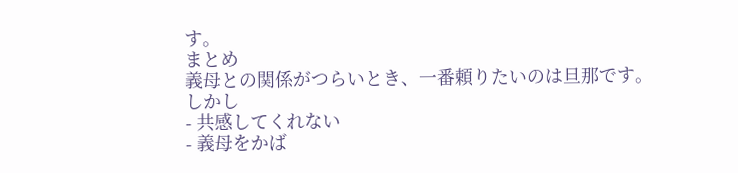す。
まとめ
義母との関係がつらいとき、一番頼りたいのは旦那です。
しかし
- 共感してくれない
- 義母をかば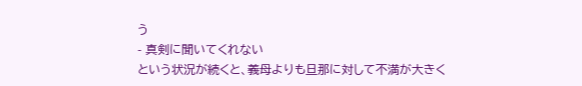う
- 真剣に聞いてくれない
という状況が続くと、義母よりも旦那に対して不満が大きく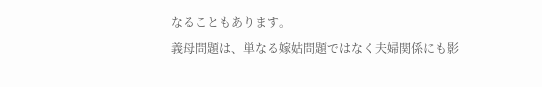なることもあります。
義母問題は、単なる嫁姑問題ではなく夫婦関係にも影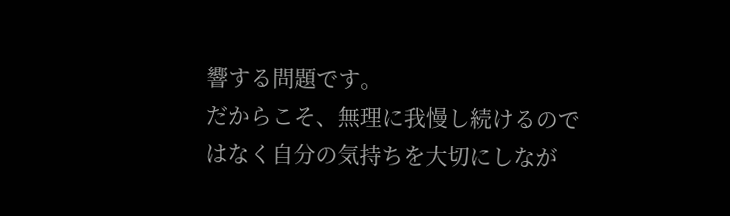響する問題です。
だからこそ、無理に我慢し続けるのではなく自分の気持ちを大切にしなが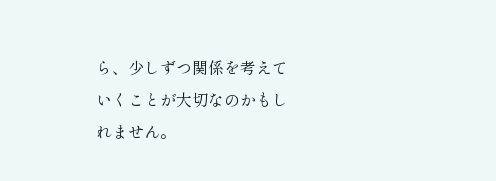ら、少しずつ関係を考えていくことが大切なのかもしれません。